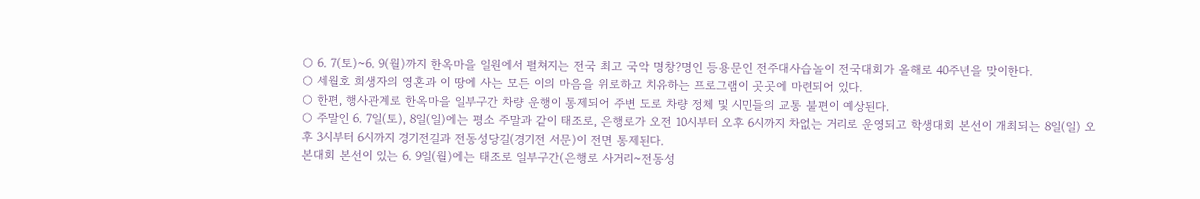○ 6. 7(토)~6. 9(월)까지 한옥마을 일원에서 펼쳐지는 전국 최고 국악 명창?명인 등용문인 전주대사습놀이 전국대회가 올해로 40주년을 맞이한다.
○ 세월호 희생자의 영혼과 이 땅에 사는 모든 이의 마음을 위로하고 치유하는 프로그램이 곳곳에 마련되어 있다.
○ 한편, 행사관계로 한옥마을 일부구간 차량 운행이 통제되어 주변 도로 차량 정체 및 시민들의 교통 불편이 예상된다.
○ 주말인 6. 7일(토), 8일(일)에는 평소 주말과 같이 태조로, 은행로가 오전 10시부터 오후 6시까지 차없는 거리로 운영되고 학생대회 본선이 개최되는 8일(일) 오후 3시부터 6시까지 경기전길과 전동성당길(경기전 서문)이 전면 통제된다.
본대회 본선이 있는 6. 9일(월)에는 태조로 일부구간(은행로 사거리~전동성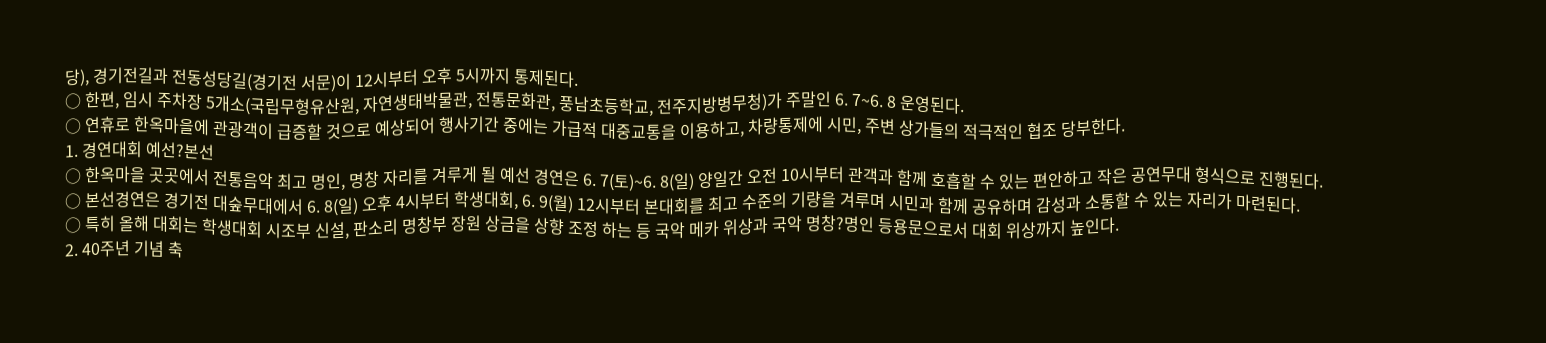당), 경기전길과 전동성당길(경기전 서문)이 12시부터 오후 5시까지 통제된다.
○ 한편, 임시 주차장 5개소(국립무형유산원, 자연생태박물관, 전통문화관, 풍남초등학교, 전주지방병무청)가 주말인 6. 7~6. 8 운영된다.
○ 연휴로 한옥마을에 관광객이 급증할 것으로 예상되어 행사기간 중에는 가급적 대중교통을 이용하고, 차량통제에 시민, 주변 상가들의 적극적인 협조 당부한다.
1. 경연대회 예선?본선
○ 한옥마을 곳곳에서 전통음악 최고 명인, 명창 자리를 겨루게 될 예선 경연은 6. 7(토)~6. 8(일) 양일간 오전 10시부터 관객과 함께 호흡할 수 있는 편안하고 작은 공연무대 형식으로 진행된다.
○ 본선경연은 경기전 대숲무대에서 6. 8(일) 오후 4시부터 학생대회, 6. 9(월) 12시부터 본대회를 최고 수준의 기량을 겨루며 시민과 함께 공유하며 감성과 소통할 수 있는 자리가 마련된다.
○ 특히 올해 대회는 학생대회 시조부 신설, 판소리 명창부 장원 상금을 상향 조정 하는 등 국악 메카 위상과 국악 명창?명인 등용문으로서 대회 위상까지 높인다.
2. 40주년 기념 축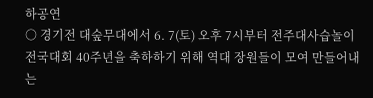하공연
○ 경기전 대숲무대에서 6. 7(토) 오후 7시부터 전주대사습놀이 전국대회 40주년을 축하하기 위해 역대 장원들이 모여 만들어내는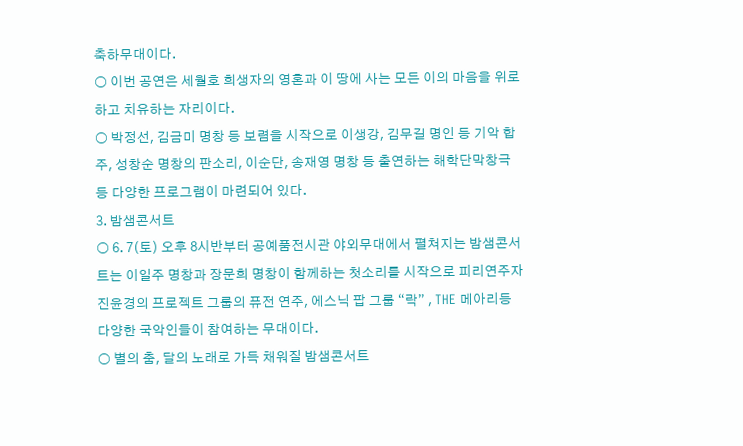축하무대이다.
○ 이번 공연은 세월호 희생자의 영혼과 이 땅에 사는 모든 이의 마음을 위로하고 치유하는 자리이다.
○ 박정선, 김금미 명창 등 보렴을 시작으로 이생강, 김무길 명인 등 기악 합주, 성창순 명창의 판소리, 이순단, 송재영 명창 등 출연하는 해학단막창극 등 다양한 프로그램이 마련되어 있다.
3. 밤샘콘서트
○ 6. 7(토) 오후 8시반부터 공예품전시관 야외무대에서 펼쳐지는 밤샘콘서트는 이일주 명창과 장문희 명창이 함께하는 첫소리를 시작으로 피리연주자 진윤경의 프로젝트 그룹의 퓨전 연주, 에스닉 팝 그룹 “락” , THE 메아리등 다양한 국악인들이 참여하는 무대이다.
○ 별의 춤, 달의 노래로 가득 채워질 밤샘콘서트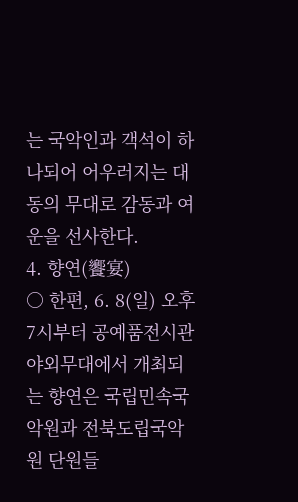는 국악인과 객석이 하나되어 어우러지는 대동의 무대로 감동과 여운을 선사한다.
4. 향연(饗宴)
○ 한편, 6. 8(일) 오후 7시부터 공예품전시관 야외무대에서 개최되는 향연은 국립민속국악원과 전북도립국악원 단원들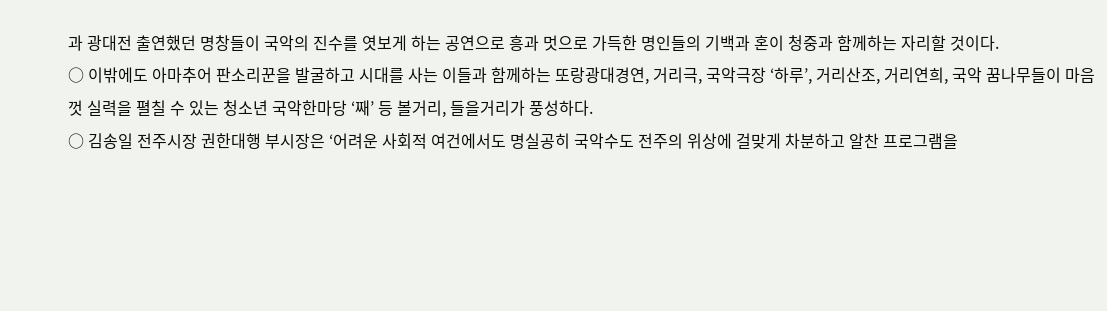과 광대전 출연했던 명창들이 국악의 진수를 엿보게 하는 공연으로 흥과 멋으로 가득한 명인들의 기백과 혼이 청중과 함께하는 자리할 것이다.
○ 이밖에도 아마추어 판소리꾼을 발굴하고 시대를 사는 이들과 함께하는 또랑광대경연, 거리극, 국악극장 ‘하루’, 거리산조, 거리연희, 국악 꿈나무들이 마음껏 실력을 펼칠 수 있는 청소년 국악한마당 ‘째’ 등 볼거리, 들을거리가 풍성하다.
○ 김송일 전주시장 권한대행 부시장은 ‘어려운 사회적 여건에서도 명실공히 국악수도 전주의 위상에 걸맞게 차분하고 알찬 프로그램을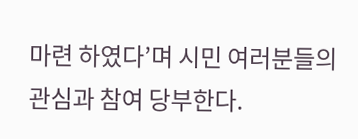마련 하였다’며 시민 여러분들의 관심과 참여 당부한다.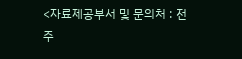<자료제공부서 및 문의처 : 전주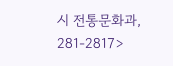시 전통문화과, 281-2817>